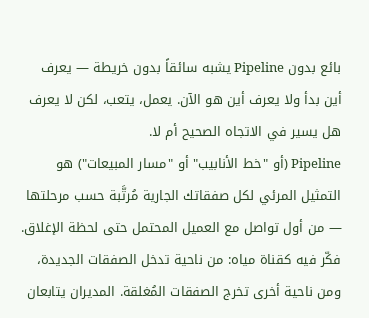بائع بدون Pipeline يشبه سائقاً بدون خريطة — يعرف أين بدأ ولا يعرف أين هو الآن. يعمل، يتعب، لكن لا يعرف هل يسير في الاتجاه الصحيح أم لا.
Pipeline (أو "خط الأنابيب" أو "مسار المبيعات") هو التمثيل المرئي لكل صفقاتك الجارية مُرتَّبة حسب مرحلتها — من أول تواصل مع العميل المحتمل حتى لحظة الإغلاق.
فكّر فيه كقناة مياه: من ناحية تدخل الصفقات الجديدة، ومن ناحية أخرى تخرج الصفقات المُغلقة. المديران يتابعان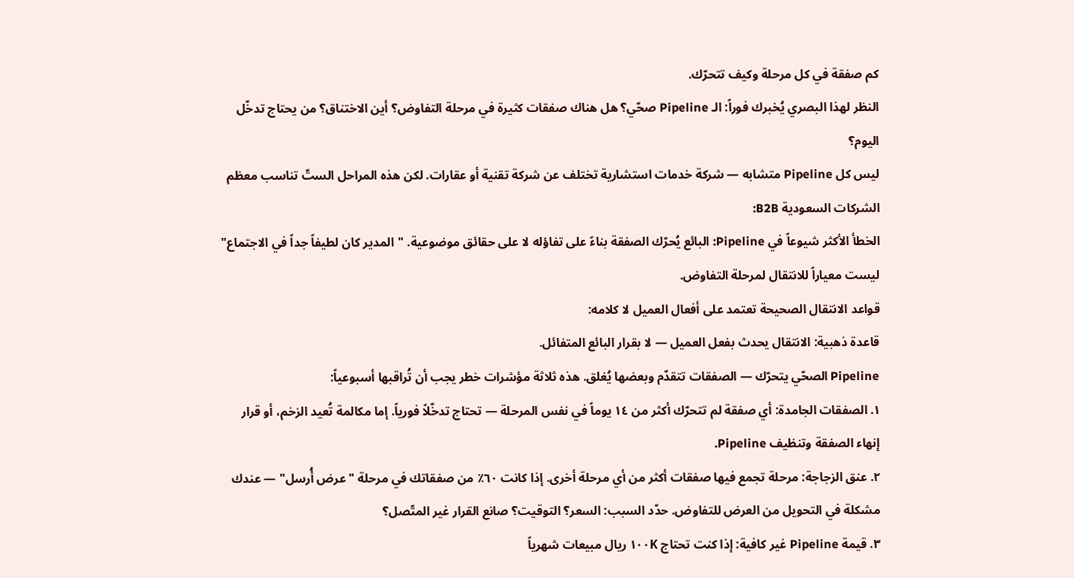كم صفقة في كل مرحلة وكيف تتحرّك.
النظر لهذا البصري يُخبرك فوراً: الـ Pipeline صحّي؟ هل هناك صفقات كثيرة في مرحلة التفاوض؟ أين الاختناق؟ من يحتاج تدخّل اليوم؟
ليس كل Pipeline متشابه — شركة خدمات استشارية تختلف عن شركة تقنية أو عقارات. لكن هذه المراحل الستّ تناسب معظم الشركات السعودية B2B:
الخطأ الأكثر شيوعاً في Pipeline: البائع يُحرّك الصفقة بناءً على تفاؤله لا على حقائق موضوعية. "المدير كان لطيفاً جداً في الاجتماع" ليست معياراً للانتقال لمرحلة التفاوض.
قواعد الانتقال الصحيحة تعتمد على أفعال العميل لا كلامه:
قاعدة ذهبية: الانتقال يحدث بفعل العميل — لا بقرار البائع المتفائل.
Pipeline الصحّي يتحرّك — الصفقات تتقدّم وبعضها يُغلق. هذه ثلاثة مؤشرات خطر يجب أن تُراقبها أسبوعياً:
١. الصفقات الجامدة: أي صفقة لم تتحرّك أكثر من ١٤ يوماً في نفس المرحلة — تحتاج تدخّلاً فورياً. إما مكالمة تُعيد الزخم، أو قرار إنهاء الصفقة وتنظيف Pipeline.
٢. عنق الزجاجة: مرحلة تجمع فيها صفقات أكثر من أي مرحلة أخرى. إذا كانت ٦٠٪ من صفقاتك في مرحلة "عرض أُرسل" — عندك مشكلة في التحويل من العرض للتفاوض. حدّد السبب: السعر؟ التوقيت؟ صانع القرار غير المتّصل؟
٣. قيمة Pipeline غير كافية: إذا كنت تحتاج ١٠٠K ريال مبيعات شهرياً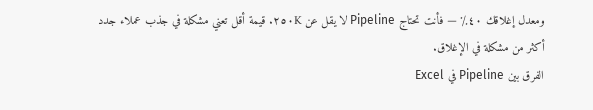ومعدل إغلاقك ٤٠٪ — فأنت تحتاج Pipeline لا يقل عن ٢٥٠K. قيمة أقل تعني مشكلة في جذب عملاء جدد أكثر من مشكلة في الإغلاق.
الفرق بين Pipeline في Excel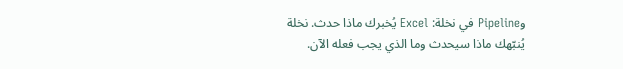وPipeline في نخلة: Excel يُخبرك ماذا حدث. نخلة يُنبّهك ماذا سيحدث وما الذي يجب فعله الآن.